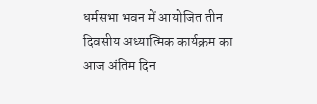धर्मसभा भवन में आयोजित तीन दिवसीय अध्यात्मिक कार्यक्रम का आज अंतिम दिन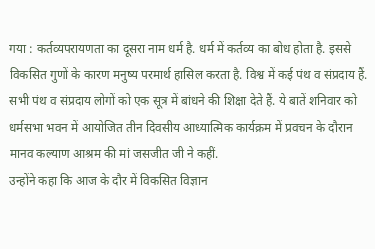गया : कर्तव्यपरायणता का दूसरा नाम धर्म है. धर्म में कर्तव्य का बोध होता है. इससे विकसित गुणों के कारण मनुष्य परमार्थ हासिल करता है. विश्व में कई पंथ व संप्रदाय हैं. सभी पंथ व संप्रदाय लोगों को एक सूत्र में बांधने की शिक्षा देते हैं. ये बातें शनिवार को धर्मसभा भवन में आयोजित तीन दिवसीय आध्यात्मिक कार्यक्रम में प्रवचन के दौरान मानव कल्याण आश्रम की मां जसजीत जी ने कहीं.
उन्होंने कहा कि आज के दौर में विकसित विज्ञान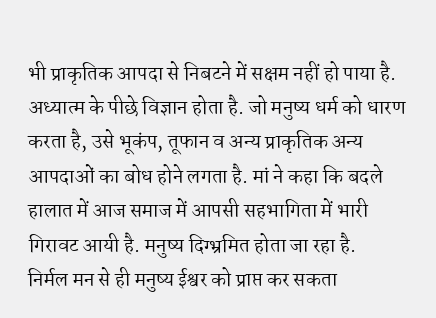भी प्राकृतिक आपदा से निबटने में सक्षम नहीं हो पाया है. अध्यात्म के पीछे विज्ञान होता है. जो मनुष्य धर्म को धारण करता है, उसे भूकंप, तूफान व अन्य प्राकृतिक अन्य आपदाओं का बोध होने लगता है. मां ने कहा कि बदले हालात में आज समाज में आपसी सहभागिता में भारी गिरावट आयी है. मनुष्य दिग्भ्रमित होता जा रहा है.
निर्मल मन से ही मनुष्य ईश्वर को प्राप्त कर सकता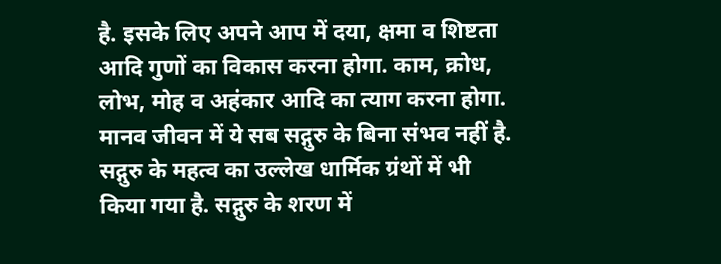है. इसके लिए अपने आप में दया, क्षमा व शिष्टता आदि गुणों का विकास करना होगा. काम, क्रोध, लोभ, मोह व अहंकार आदि का त्याग करना होगा. मानव जीवन में ये सब सद्गुरु के बिना संभव नहीं है. सद्गुरु के महत्व का उल्लेख धार्मिक ग्रंथों में भी किया गया है. सद्गुरु के शरण में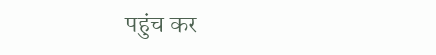पहुंच कर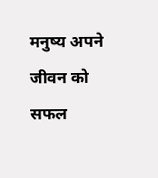मनुष्य अपने जीवन को सफल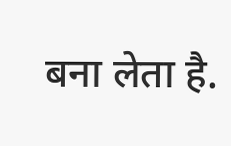बना लेता है.